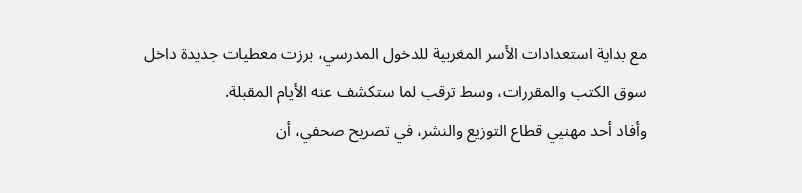مع بداية استعدادات الأسر المغربية للدخول المدرسي، برزت معطيات جديدة داخل سوق الكتب والمقررات، وسط ترقب لما ستكشف عنه الأيام المقبلة.
وأفاد أحد مهنيي قطاع التوزيع والنشر، في تصريح صحفي، أن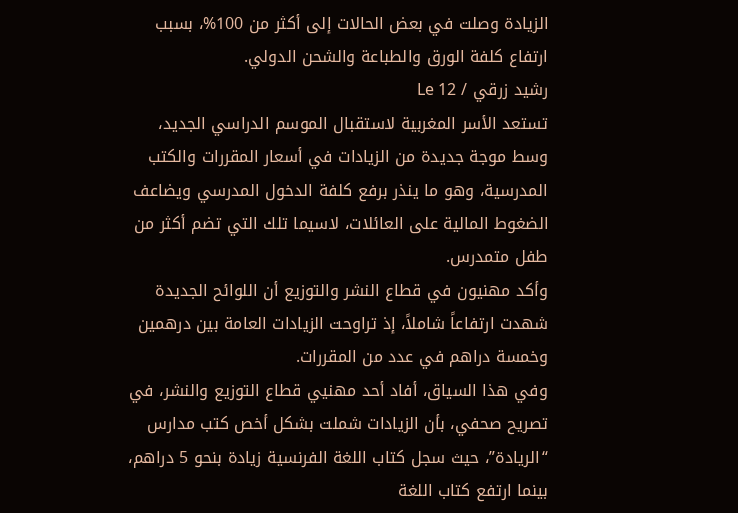الزيادة وصلت في بعض الحالات إلى أكثر من 100%، بسبب ارتفاع كلفة الورق والطباعة والشحن الدولي.
رشيد زرقي / Le 12
تستعد الأسر المغربية لاستقبال الموسم الدراسي الجديد، وسط موجة جديدة من الزيادات في أسعار المقررات والكتب المدرسية، وهو ما ينذر برفع كلفة الدخول المدرسي ويضاعف الضغوط المالية على العائلات، لاسيما تلك التي تضم أكثر من طفل متمدرس.
وأكد مهنيون في قطاع النشر والتوزيع أن اللوائح الجديدة شهدت ارتفاعاً شاملاً، إذ تراوحت الزيادات العامة بين درهمين وخمسة دراهم في عدد من المقررات.
وفي هذا السياق، أفاد أحد مهنيي قطاع التوزيع والنشر، في تصريح صحفي، بأن الزيادات شملت بشكل أخص كتب مدارس “الريادة”، حيث سجل كتاب اللغة الفرنسية زيادة بنحو 5 دراهم، بينما ارتفع كتاب اللغة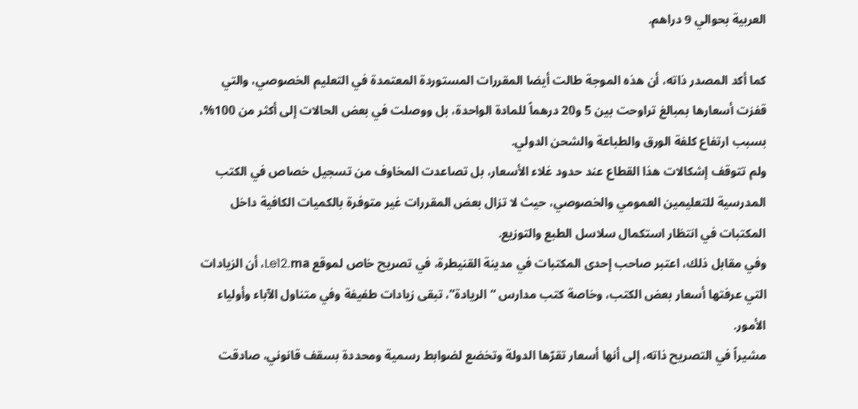العربية بحوالي 9 دراهم.

كما أكد المصدر ذاته، أن هذه الموجة طالت أيضا المقررات المستوردة المعتمدة في التعليم الخصوصي، والتي قفزت أسعارها بمبالغ تراوحت بين 5 و20 درهماً للمادة الواحدة، بل ووصلت في بعض الحالات إلى أكثر من 100%، بسبب ارتفاع كلفة الورق والطباعة والشحن الدولي.
ولم تتوقف إشكالات هذا القطاع عند حدود غلاء الأسعار، بل تصاعدت المخاوف من تسجيل خصاص في الكتب المدرسية للتعليمين العمومي والخصوصي، حيث لا تزال بعض المقررات غير متوفرة بالكميات الكافية داخل المكتبات في انتظار استكمال سلاسل الطبع والتوزيع.
وفي مقابل ذلك، اعتبر صاحب إحدى المكتبات في مدينة القنيطرة، في تصريح خاص لموقع Le12.ma، أن الزيادات التي عرفتها أسعار بعض الكتب، وخاصة كتب مدارس “الريادة”، تبقى زيادات طفيفة وفي متناول الآباء وأولياء الأمور.
مشيراً في التصريح ذاته، إلى أنها أسعار تقرّها الدولة وتخضع لضوابط رسمية ومحددة بسقف قانوني، صادقت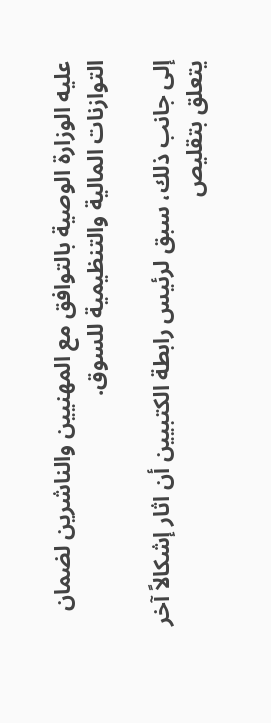عليه الوزارة الوصية بالتوافق مع المهنيين والناشرين لضمان التوازنات المالية والتنظيمية للسوق.

إلى جانب ذلك، سبق لرئيس رابطة الكتبيين أن اثار إشكالاً آخر يتعلق بتقليص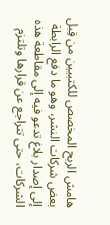هامش الربح المخصص للكتبيين من قِبل بعض شركات النشر، وهو ما دفع الرابطة إلى إصدار بلاغ تدعو فيه إلى مقاطعة هذه الشركات، حتى تتراجع عن قرارها وتلتزم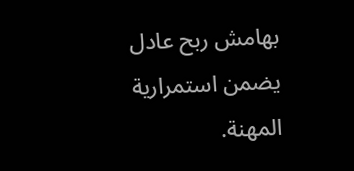بهامش ربح عادل يضمن استمرارية المهنة.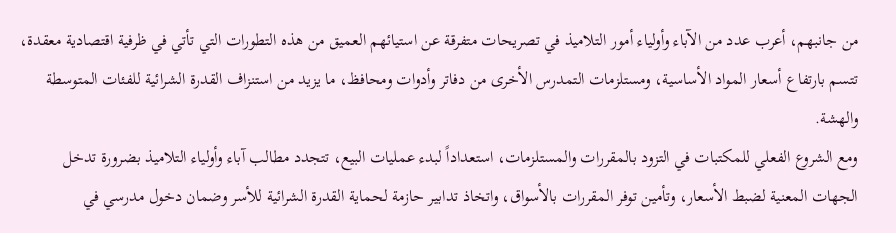من جانبهم، أعرب عدد من الآباء وأولياء أمور التلاميذ في تصريحات متفرقة عن استيائهم العميق من هذه التطورات التي تأتي في ظرفية اقتصادية معقدة، تتسم بارتفاع أسعار المواد الأساسية، ومستلزمات التمدرس الأخرى من دفاتر وأدوات ومحافظ، ما يزيد من استنزاف القدرة الشرائية للفئات المتوسطة والهشة.
ومع الشروع الفعلي للمكتبات في التزود بالمقررات والمستلزمات، استعداداً لبدء عمليات البيع، تتجدد مطالب آباء وأولياء التلاميذ بضرورة تدخل الجهات المعنية لضبط الأسعار، وتأمين توفر المقررات بالأسواق، واتخاذ تدابير حازمة لحماية القدرة الشرائية للأسر وضمان دخول مدرسي في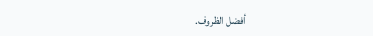أفضل الظروف.